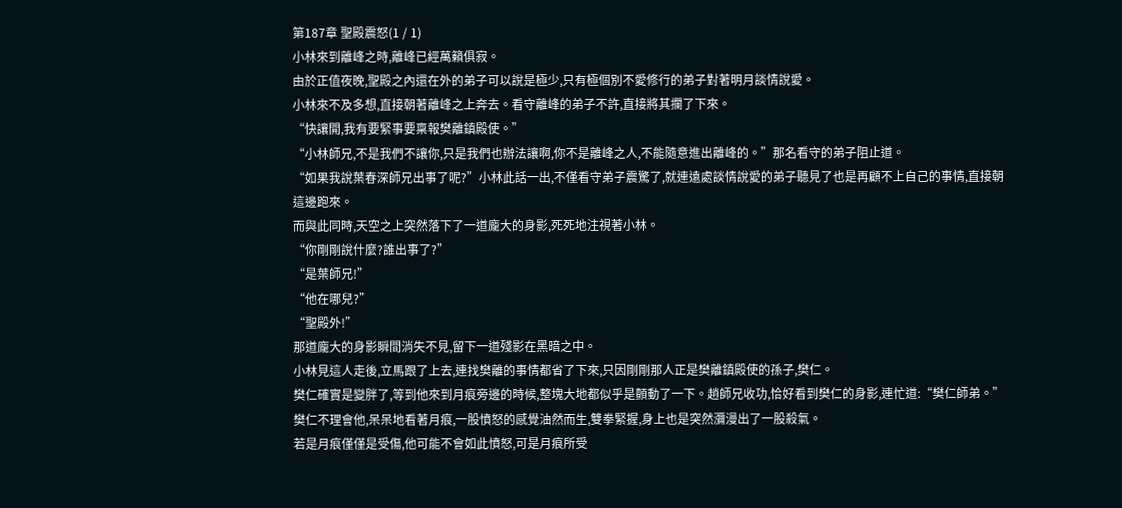第187章 聖殿震怒(1 / 1)
小林來到離峰之時,離峰已經萬籟俱寂。
由於正值夜晚,聖殿之內還在外的弟子可以說是極少,只有極個別不愛修行的弟子對著明月談情說愛。
小林來不及多想,直接朝著離峰之上奔去。看守離峰的弟子不許,直接將其攔了下來。
“快讓開,我有要緊事要稟報樊離鎮殿使。”
“小林師兄,不是我們不讓你,只是我們也辦法讓啊,你不是離峰之人,不能隨意進出離峰的。”那名看守的弟子阻止道。
“如果我說葉春深師兄出事了呢?”小林此話一出,不僅看守弟子震驚了,就連遠處談情說愛的弟子聽見了也是再顧不上自己的事情,直接朝這邊跑來。
而與此同時,天空之上突然落下了一道龐大的身影,死死地注視著小林。
“你剛剛說什麼?誰出事了?”
“是葉師兄!”
“他在哪兒?”
“聖殿外!”
那道龐大的身影瞬間消失不見,留下一道殘影在黑暗之中。
小林見這人走後,立馬跟了上去,連找樊離的事情都省了下來,只因剛剛那人正是樊離鎮殿使的孫子,樊仁。
樊仁確實是變胖了,等到他來到月痕旁邊的時候,整塊大地都似乎是顫動了一下。趙師兄收功,恰好看到樊仁的身影,連忙道:“樊仁師弟。”
樊仁不理會他,呆呆地看著月痕,一股憤怒的感覺油然而生,雙拳緊握,身上也是突然瀰漫出了一股殺氣。
若是月痕僅僅是受傷,他可能不會如此憤怒,可是月痕所受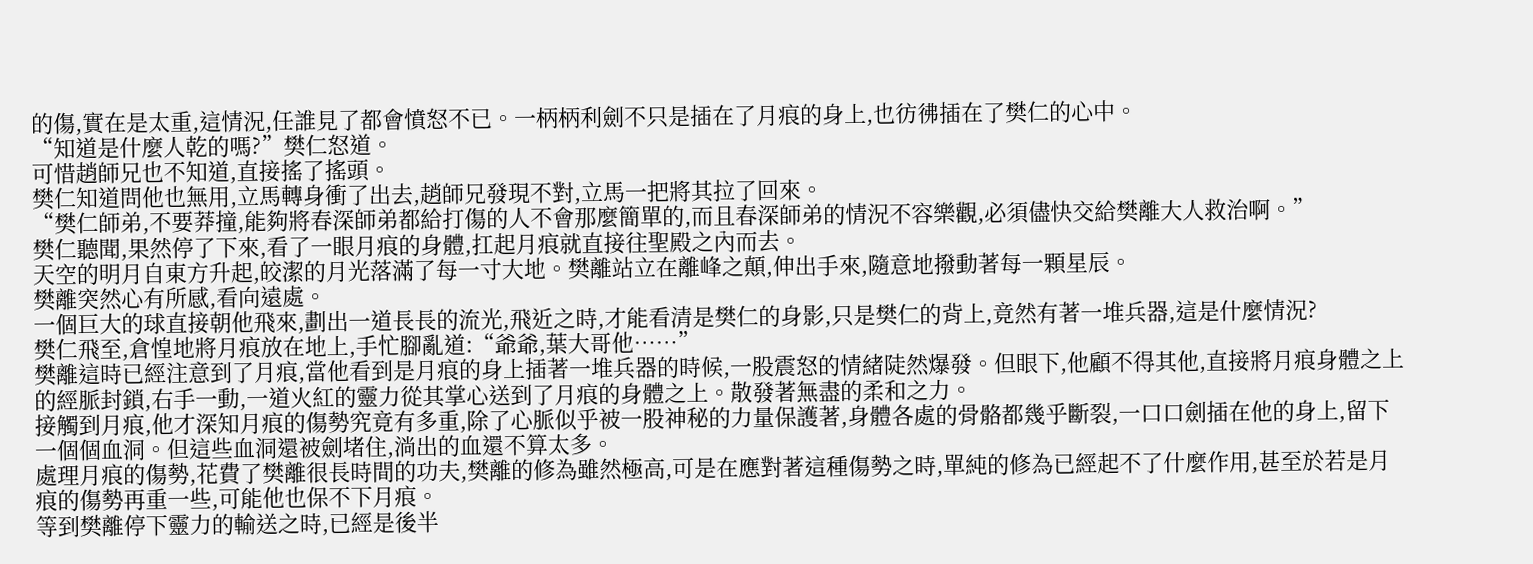的傷,實在是太重,這情況,任誰見了都會憤怒不已。一柄柄利劍不只是插在了月痕的身上,也彷彿插在了樊仁的心中。
“知道是什麼人乾的嗎?”樊仁怒道。
可惜趙師兄也不知道,直接搖了搖頭。
樊仁知道問他也無用,立馬轉身衝了出去,趙師兄發現不對,立馬一把將其拉了回來。
“樊仁師弟,不要莽撞,能夠將春深師弟都給打傷的人不會那麼簡單的,而且春深師弟的情況不容樂觀,必須儘快交給樊離大人救治啊。”
樊仁聽聞,果然停了下來,看了一眼月痕的身體,扛起月痕就直接往聖殿之內而去。
天空的明月自東方升起,皎潔的月光落滿了每一寸大地。樊離站立在離峰之顛,伸出手來,隨意地撥動著每一顆星辰。
樊離突然心有所感,看向遠處。
一個巨大的球直接朝他飛來,劃出一道長長的流光,飛近之時,才能看清是樊仁的身影,只是樊仁的背上,竟然有著一堆兵器,這是什麼情況?
樊仁飛至,倉惶地將月痕放在地上,手忙腳亂道:“爺爺,葉大哥他……”
樊離這時已經注意到了月痕,當他看到是月痕的身上插著一堆兵器的時候,一股震怒的情緒陡然爆發。但眼下,他顧不得其他,直接將月痕身體之上的經脈封鎖,右手一動,一道火紅的靈力從其掌心送到了月痕的身體之上。散發著無盡的柔和之力。
接觸到月痕,他才深知月痕的傷勢究竟有多重,除了心脈似乎被一股神秘的力量保護著,身體各處的骨骼都幾乎斷裂,一口口劍插在他的身上,留下一個個血洞。但這些血洞還被劍堵住,淌出的血還不算太多。
處理月痕的傷勢,花費了樊離很長時間的功夫,樊離的修為雖然極高,可是在應對著這種傷勢之時,單純的修為已經起不了什麼作用,甚至於若是月痕的傷勢再重一些,可能他也保不下月痕。
等到樊離停下靈力的輸送之時,已經是後半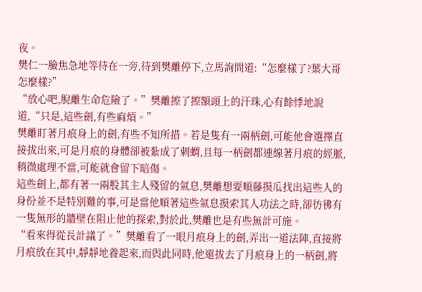夜。
樊仁一臉焦急地等待在一旁,待到樊離停下,立馬詢問道:“怎麼樣了?葉大哥怎麼樣?”
“放心吧,脫離生命危險了。”樊離擦了擦額頭上的汗珠,心有餘悸地說道,“只是,這些劍,有些麻煩。”
樊離盯著月痕身上的劍,有些不知所措。若是隻有一兩柄劍,可能他會選擇直接拔出來,可是月痕的身體卻被紮成了刺蝟,且每一柄劍都連線著月痕的經脈,稍微處理不當,可能就會留下暗傷。
這些劍上,都有著一兩股其主人殘留的氣息,樊離想要順藤摸瓜找出這些人的身份並不是特別難的事,可是當他順著這些氣息摸索其人功法之時,卻彷彿有一隻無形的牆壁在阻止他的探索,對於此,樊離也是有些無計可施。
“看來得從長計議了。”樊離看了一眼月痕身上的劍,弄出一道法陣,直接將月痕放在其中,靜靜地養起來,而與此同時,他還拔去了月痕身上的一柄劍,將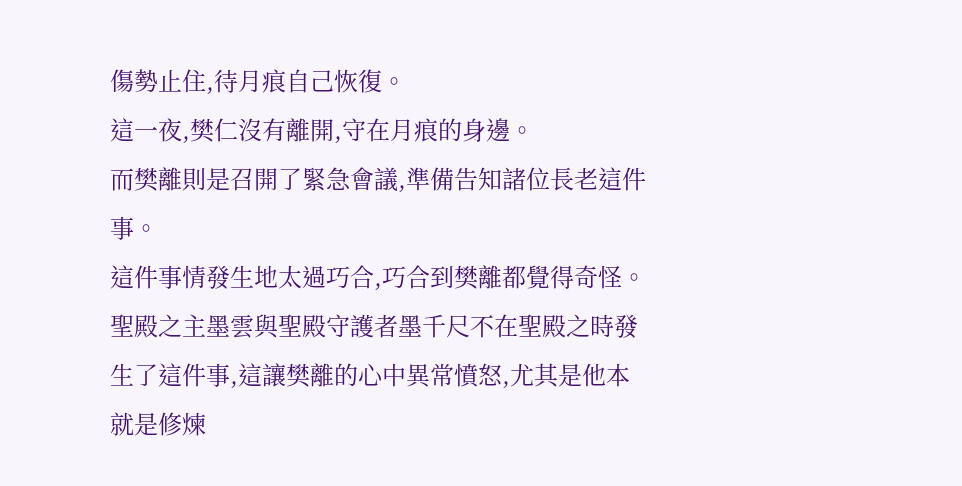傷勢止住,待月痕自己恢復。
這一夜,樊仁沒有離開,守在月痕的身邊。
而樊離則是召開了緊急會議,準備告知諸位長老這件事。
這件事情發生地太過巧合,巧合到樊離都覺得奇怪。
聖殿之主墨雲與聖殿守護者墨千尺不在聖殿之時發生了這件事,這讓樊離的心中異常憤怒,尤其是他本就是修煉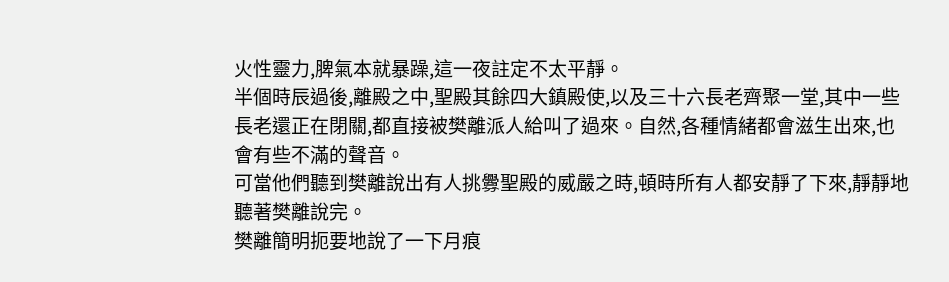火性靈力,脾氣本就暴躁,這一夜註定不太平靜。
半個時辰過後,離殿之中,聖殿其餘四大鎮殿使,以及三十六長老齊聚一堂,其中一些長老還正在閉關,都直接被樊離派人給叫了過來。自然,各種情緒都會滋生出來,也會有些不滿的聲音。
可當他們聽到樊離說出有人挑釁聖殿的威嚴之時,頓時所有人都安靜了下來,靜靜地聽著樊離說完。
樊離簡明扼要地說了一下月痕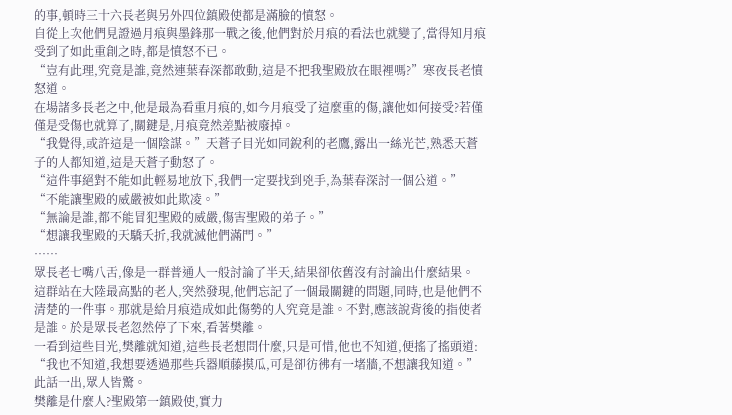的事,頓時三十六長老與另外四位鎮殿使都是滿臉的憤怒。
自從上次他們見證過月痕與墨鋒那一戰之後,他們對於月痕的看法也就變了,當得知月痕受到了如此重創之時,都是憤怒不已。
“豈有此理,究竟是誰,竟然連葉春深都敢動,這是不把我聖殿放在眼裡嗎?”寒夜長老憤怒道。
在場諸多長老之中,他是最為看重月痕的,如今月痕受了這麼重的傷,讓他如何接受?若僅僅是受傷也就算了,關鍵是,月痕竟然差點被廢掉。
“我覺得,或許這是一個陰謀。”天蒼子目光如同銳利的老鷹,露出一絲光芒,熟悉天蒼子的人都知道,這是天蒼子動怒了。
“這件事絕對不能如此輕易地放下,我們一定要找到兇手,為葉春深討一個公道。”
“不能讓聖殿的威嚴被如此欺凌。”
“無論是誰,都不能冒犯聖殿的威嚴,傷害聖殿的弟子。”
“想讓我聖殿的天驕夭折,我就滅他們滿門。”
……
眾長老七嘴八舌,像是一群普通人一般討論了半天,結果卻依舊沒有討論出什麼結果。
這群站在大陸最高點的老人,突然發現,他們忘記了一個最關鍵的問題,同時,也是他們不清楚的一件事。那就是給月痕造成如此傷勢的人究竟是誰。不對,應該說背後的指使者是誰。於是眾長老忽然停了下來,看著樊離。
一看到這些目光,樊離就知道,這些長老想問什麼,只是可惜,他也不知道,便搖了搖頭道:
“我也不知道,我想要透過那些兵器順藤摸瓜,可是卻彷彿有一堵牆,不想讓我知道。”
此話一出,眾人皆驚。
樊離是什麼人?聖殿第一鎮殿使,實力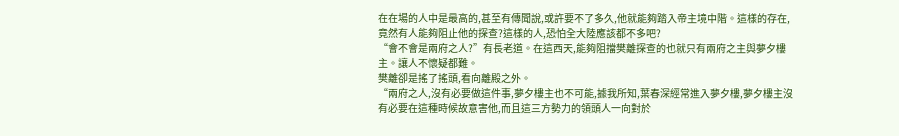在在場的人中是最高的,甚至有傳聞說,或許要不了多久,他就能夠踏入帝主境中階。這樣的存在,竟然有人能夠阻止他的探查?這樣的人,恐怕全大陸應該都不多吧?
“會不會是兩府之人?”有長老道。在這西天,能夠阻擋樊離探查的也就只有兩府之主與夢夕樓主。讓人不懷疑都難。
樊離卻是搖了搖頭,看向離殿之外。
“兩府之人,沒有必要做這件事,夢夕樓主也不可能,據我所知,葉春深經常進入夢夕樓,夢夕樓主沒有必要在這種時候故意害他,而且這三方勢力的領頭人一向對於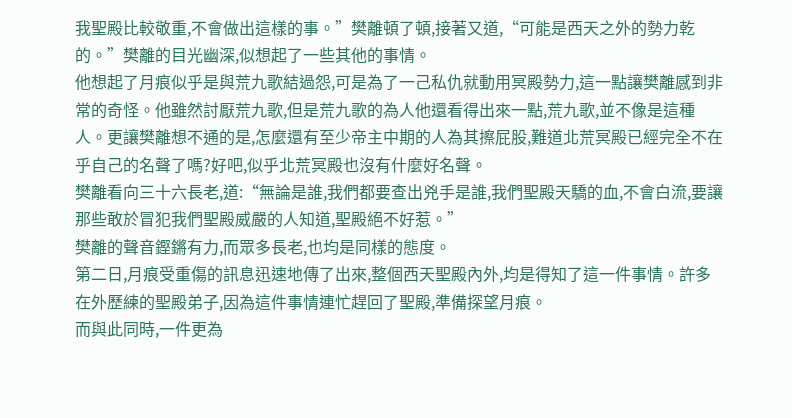我聖殿比較敬重,不會做出這樣的事。”樊離頓了頓,接著又道,“可能是西天之外的勢力乾的。”樊離的目光幽深,似想起了一些其他的事情。
他想起了月痕似乎是與荒九歌結過怨,可是為了一己私仇就動用冥殿勢力,這一點讓樊離感到非常的奇怪。他雖然討厭荒九歌,但是荒九歌的為人他還看得出來一點,荒九歌,並不像是這種人。更讓樊離想不通的是,怎麼還有至少帝主中期的人為其擦屁股,難道北荒冥殿已經完全不在乎自己的名聲了嗎?好吧,似乎北荒冥殿也沒有什麼好名聲。
樊離看向三十六長老,道:“無論是誰,我們都要查出兇手是誰,我們聖殿天驕的血,不會白流,要讓那些敢於冒犯我們聖殿威嚴的人知道,聖殿絕不好惹。”
樊離的聲音鏗鏘有力,而眾多長老,也均是同樣的態度。
第二日,月痕受重傷的訊息迅速地傳了出來,整個西天聖殿內外,均是得知了這一件事情。許多在外歷練的聖殿弟子,因為這件事情連忙趕回了聖殿,準備探望月痕。
而與此同時,一件更為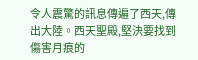令人震驚的訊息傳遍了西天,傳出大陸。西天聖殿,堅決要找到傷害月痕的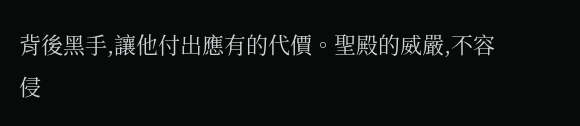背後黑手,讓他付出應有的代價。聖殿的威嚴,不容侵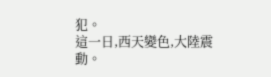犯。
這一日,西天變色,大陸震動。